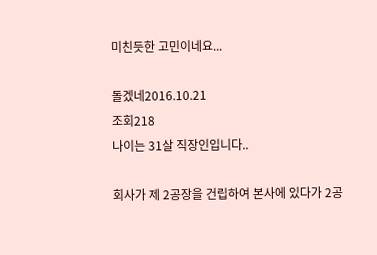미친듯한 고민이네요...

돌겠네2016.10.21
조회218
나이는 31살 직장인입니다..

회사가 제 2공장을 건립하여 본사에 있다가 2공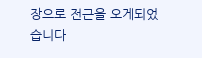장으로 전근을 오게되었습니다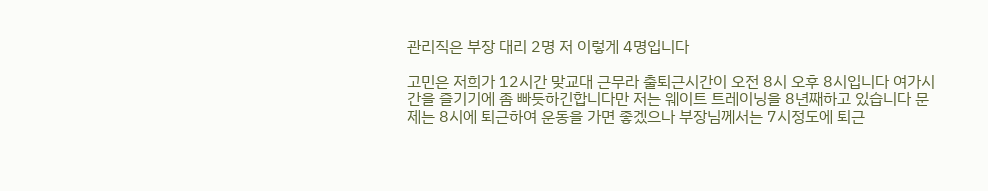관리직은 부장 대리 2명 저 이렇게 4명입니다

고민은 저희가 12시간 맞교대 근무라 출퇴근시간이 오전 8시 오후 8시입니다 여가시간을 즐기기에 좀 빠듯하긴합니다만 저는 웨이트 트레이닝을 8년째하고 있습니다 문제는 8시에 퇴근하여 운동을 가면 좋겠으나 부장님께서는 7시정도에 퇴근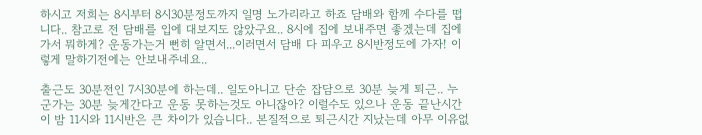하시고 저희는 8시부터 8시30분정도까지 일명 노가리라고 하죠 담배와 함께 수다를 떱니다.. 참고로 전 담배를 입에 대보지도 않았구요.. 8시에 집에 보내주면 좋겠는데 집에가서 뭐하게? 운동가는거 뻔히 알면서...이러면서 담배 다 피우고 8시반정도에 가자! 이렇게 말하기전에는 안보내주네요..

출근도 30분전인 7시30분에 하는데.. 일도아니고 단순 잡담으로 30분 늦게 퇴근.. 누군가는 30분 늦게간다고 운동 못하는것도 아니잖아? 이럴수도 있으나 운동 끝난시간이 밤 11시와 11시반은 큰 차이가 있습니다.. 본질적으로 퇴근시간 지났는데 아무 이유없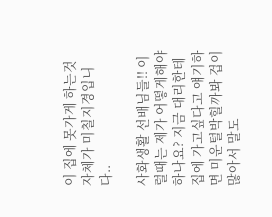이 집에 못가게 하는것 자체가 미칠지경입니다..

사화생활 선배님들!! 이럴때는 제가 어떻게해야하나요? 지금 대리한테 집에 가고싶다고 얘기하면 미운털박힐까봐 겁이많아서 말도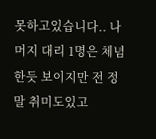못하고있습니다.. 나머지 대리 1명은 체념한듯 보이지만 전 정말 취미도있고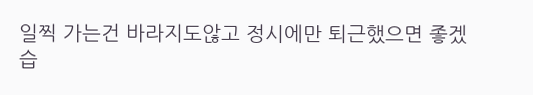일찍 가는건 바라지도않고 정시에만 퇴근했으면 좋겠습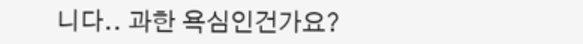니다.. 과한 욕심인건가요?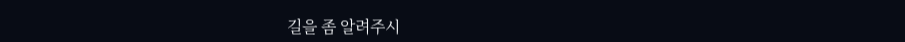길을 좀 알려주시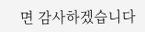면 감사하겠습니다